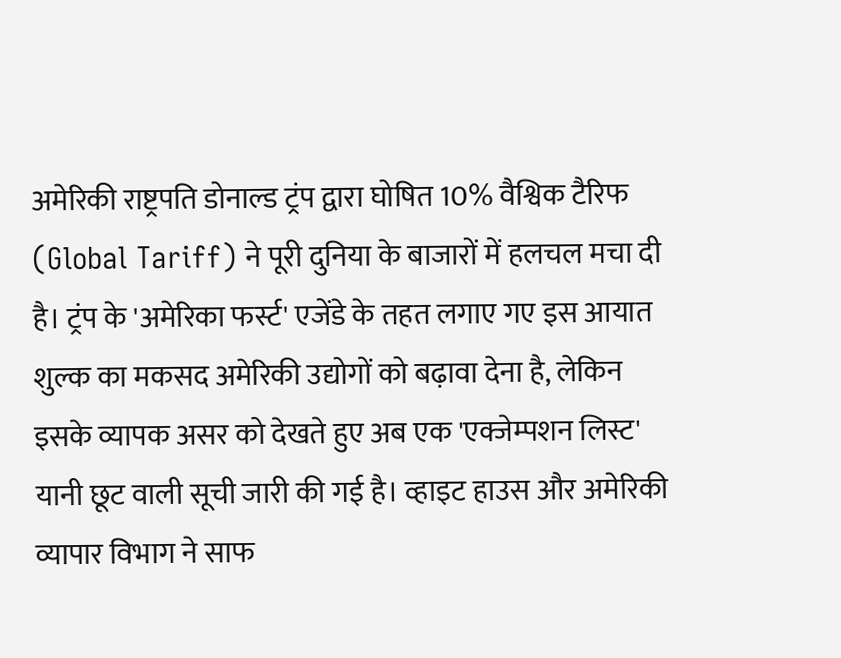अमेरिकी राष्ट्रपति डोनाल्ड ट्रंप द्वारा घोषित 10% वैश्विक टैरिफ (Global Tariff) ने पूरी दुनिया के बाजारों में हलचल मचा दी है। ट्रंप के 'अमेरिका फर्स्ट' एजेंडे के तहत लगाए गए इस आयात शुल्क का मकसद अमेरिकी उद्योगों को बढ़ावा देना है, लेकिन इसके व्यापक असर को देखते हुए अब एक 'एक्जेम्पशन लिस्ट' यानी छूट वाली सूची जारी की गई है। व्हाइट हाउस और अमेरिकी व्यापार विभाग ने साफ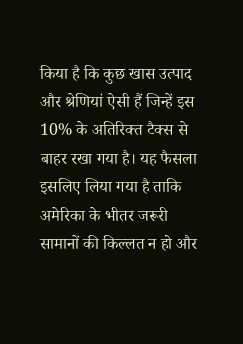किया है कि कुछ खास उत्पाद और श्रेणियां ऐसी हैं जिन्हें इस 10% के अतिरिक्त टैक्स से बाहर रखा गया है। यह फैसला इसलिए लिया गया है ताकि अमेरिका के भीतर जरूरी सामानों की किल्लत न हो और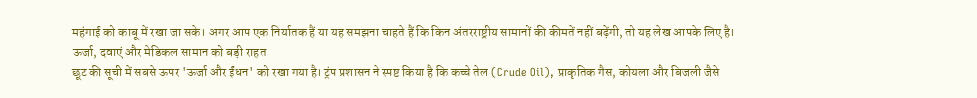महंगाई को काबू में रखा जा सके। अगर आप एक निर्यातक हैं या यह समझना चाहते हैं कि किन अंतरराष्ट्रीय सामानों की कीमतें नहीं बढ़ेंगी, तो यह लेख आपके लिए है।
ऊर्जा, दवाएं और मेडिकल सामान को बड़ी राहत
छूट की सूची में सबसे ऊपर 'ऊर्जा और ईंधन' को रखा गया है। ट्रंप प्रशासन ने स्पष्ट किया है कि कच्चे तेल (Crude Oil), प्राकृतिक गैस, कोयला और बिजली जैसे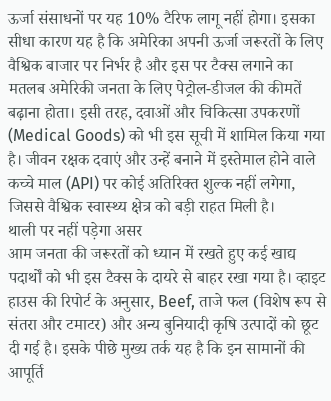ऊर्जा संसाधनों पर यह 10% टैरिफ लागू नहीं होगा। इसका सीधा कारण यह है कि अमेरिका अपनी ऊर्जा जरूरतों के लिए वैश्विक बाजार पर निर्भर है और इस पर टैक्स लगाने का मतलब अमेरिकी जनता के लिए पेट्रोल-डीजल की कीमतें बढ़ाना होता। इसी तरह, दवाओं और चिकित्सा उपकरणों (Medical Goods) को भी इस सूची में शामिल किया गया है। जीवन रक्षक दवाएं और उन्हें बनाने में इस्तेमाल होने वाले कच्चे माल (API) पर कोई अतिरिक्त शुल्क नहीं लगेगा, जिससे वैश्विक स्वास्थ्य क्षेत्र को बड़ी राहत मिली है।
थाली पर नहीं पड़ेगा असर
आम जनता की जरूरतों को ध्यान में रखते हुए कई खाद्य पदार्थों को भी इस टैक्स के दायरे से बाहर रखा गया है। व्हाइट हाउस की रिपोर्ट के अनुसार, Beef, ताजे फल (विशेष रूप से संतरा और टमाटर) और अन्य बुनियादी कृषि उत्पादों को छूट दी गई है। इसके पीछे मुख्य तर्क यह है कि इन सामानों की आपूर्ति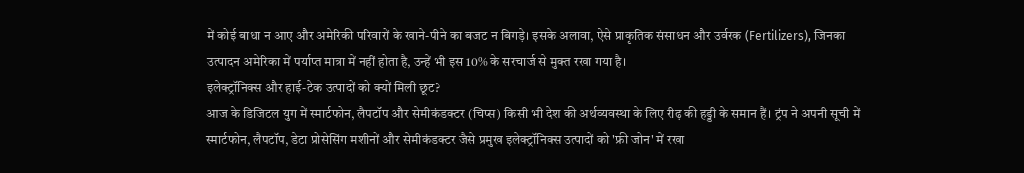में कोई बाधा न आए और अमेरिकी परिवारों के खाने-पीने का बजट न बिगड़े। इसके अलावा, ऐसे प्राकृतिक संसाधन और उर्वरक (Fertilizers), जिनका उत्पादन अमेरिका में पर्याप्त मात्रा में नहीं होता है, उन्हें भी इस 10% के सरचार्ज से मुक्त रखा गया है।
इलेक्ट्रॉनिक्स और हाई-टेक उत्पादों को क्यों मिली छूट?
आज के डिजिटल युग में स्मार्टफोन, लैपटॉप और सेमीकंडक्टर (चिप्स) किसी भी देश की अर्थव्यवस्था के लिए रीढ़ की हड्डी के समान हैं। ट्रंप ने अपनी सूची में स्मार्टफोन, लैपटॉप, डेटा प्रोसेसिंग मशीनों और सेमीकंडक्टर जैसे प्रमुख इलेक्ट्रॉनिक्स उत्पादों को 'फ्री जोन' में रखा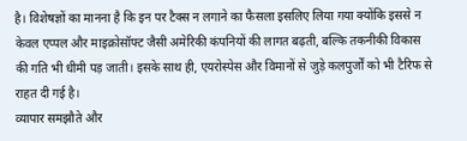है। विशेषज्ञों का मानना है कि इन पर टैक्स न लगाने का फैसला इसलिए लिया गया क्योंकि इससे न केवल एप्पल और माइक्रोसॉफ्ट जैसी अमेरिकी कंपनियों की लागत बढ़ती, बल्कि तकनीकी विकास की गति भी धीमी पड़ जाती। इसके साथ ही, एयरोस्पेस और विमानों से जुड़े कलपुर्जों को भी टैरिफ से राहत दी गई है।
व्यापार समझौते और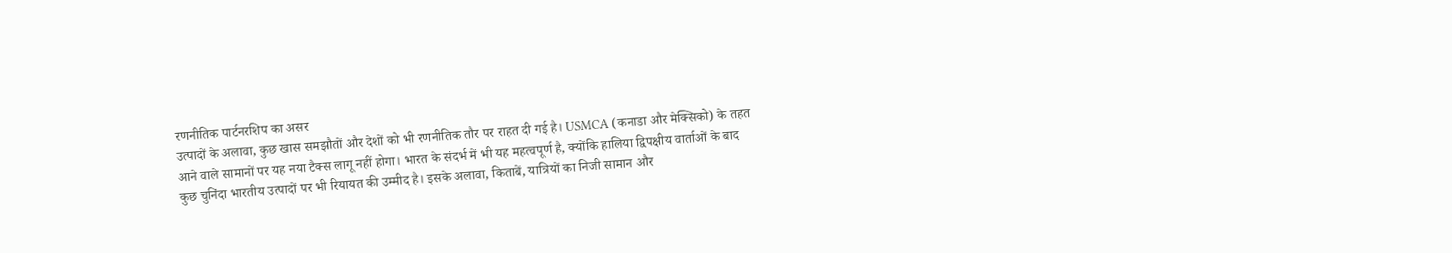रणनीतिक पार्टनरशिप का असर
उत्पादों के अलावा, कुछ खास समझौतों और देशों को भी रणनीतिक तौर पर राहत दी गई है। USMCA (कनाडा और मेक्सिको) के तहत आने वाले सामानों पर यह नया टैक्स लागू नहीं होगा। भारत के संदर्भ में भी यह महत्वपूर्ण है, क्योंकि हालिया द्विपक्षीय वार्ताओं के बाद कुछ चुनिंदा भारतीय उत्पादों पर भी रियायत की उम्मीद है। इसके अलावा, किताबें, यात्रियों का निजी सामान और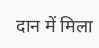दान में मिला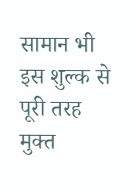सामान भी इस शुल्क से पूरी तरह मुक्त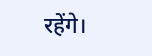रहेंगे।